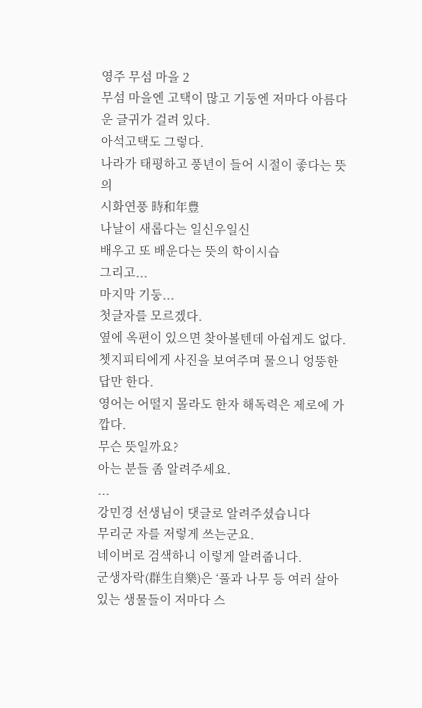영주 무섬 마을 2
무섬 마을엔 고택이 많고 기둥엔 저마다 아름다운 글귀가 걸려 있다.
아석고택도 그렇다.
나라가 태평하고 풍년이 들어 시절이 좋다는 뜻의
시화연풍 時和年豊
나날이 새롭다는 일신우일신
배우고 또 배운다는 뜻의 학이시습
그리고...
마지막 기둥...
첫글자를 모르겠다.
옆에 옥편이 있으면 찾아볼텐데 아쉽게도 없다.
쳇지피티에게 사진을 보여주며 물으니 엉뚱한 답만 한다.
영어는 어떨지 몰라도 한자 해독력은 제로에 가깝다.
무슨 뜻일까요?
아는 분들 좀 알려주세요.
...
강민경 선생님이 댓글로 알려주셨습니다
무리군 자를 저렇게 쓰는군요.
네이버로 검색하니 이렇게 알려줍니다.
군생자락(群生自樂)은 ‘풀과 나무 등 여러 살아 있는 생물들이 저마다 스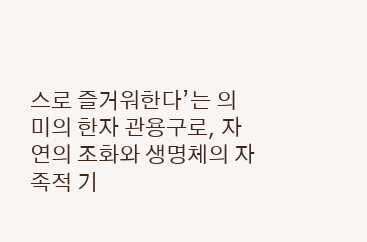스로 즐거워한다’는 의미의 한자 관용구로, 자연의 조화와 생명체의 자족적 기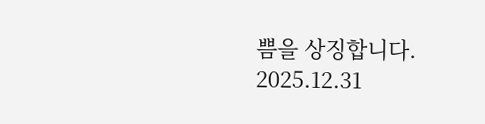쁨을 상징합니다.
2025.12.31